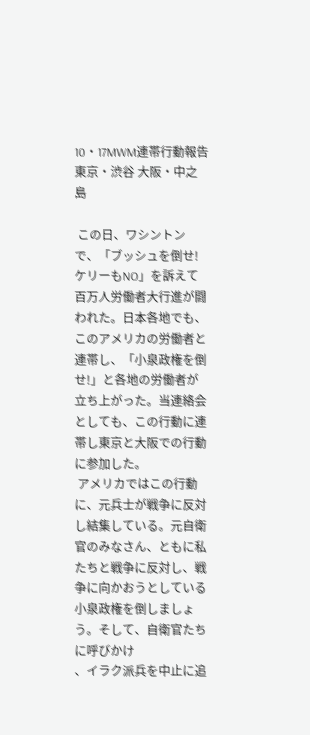10・17MWM連帯行動報告 東京・渋谷 大阪・中之島

 この日、ワシントンで、「ブッシュを倒せ! ケリーもNO」を訴えて百万人労働者大行進が闘われた。日本各地でも、このアメリカの労働者と連帯し、「小泉政権を倒せ!」と各地の労働者が立ち上がった。当連絡会としても、この行動に連帯し東京と大阪での行動に参加した。
 アメリカではこの行動に、元兵士が戦争に反対し結集している。元自衛官のみなさん、ともに私たちと戦争に反対し、戦争に向かおうとしている小泉政権を倒しましょう。そして、自衛官たちに呼びかけ
、イラク派兵を中止に追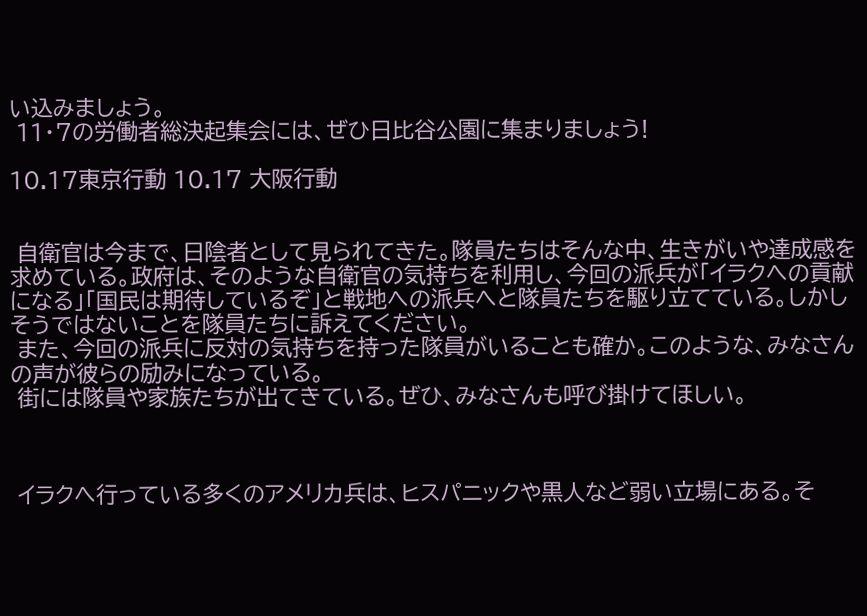い込みましょう。
 11・7の労働者総決起集会には、ぜひ日比谷公園に集まりましょう!

10.17東京行動 10.17 大阪行動


 自衛官は今まで、日陰者として見られてきた。隊員たちはそんな中、生きがいや達成感を求めている。政府は、そのような自衛官の気持ちを利用し、今回の派兵が「イラクへの貢献になる」「国民は期待しているぞ」と戦地への派兵へと隊員たちを駆り立てている。しかしそうではないことを隊員たちに訴えてください。
 また、今回の派兵に反対の気持ちを持った隊員がいることも確か。このような、みなさんの声が彼らの励みになっている。
 街には隊員や家族たちが出てきている。ぜひ、みなさんも呼び掛けてほしい。



 イラクへ行っている多くのアメリカ兵は、ヒスパニックや黒人など弱い立場にある。そ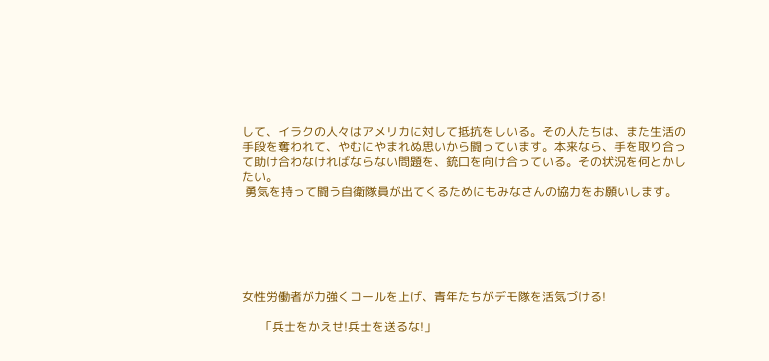して、イラクの人々はアメリカに対して抵抗をしいる。その人たちは、また生活の手段を奪われて、やむにやまれぬ思いから闘っています。本来なら、手を取り合って助け合わなければならない問題を、銃口を向け合っている。その状況を何とかしたい。
 勇気を持って闘う自衛隊員が出てくるためにもみなさんの協力をお願いします。






女性労働者が力強くコールを上げ、青年たちがデモ隊を活気づける!

      「兵士をかえせ!兵士を送るな!」